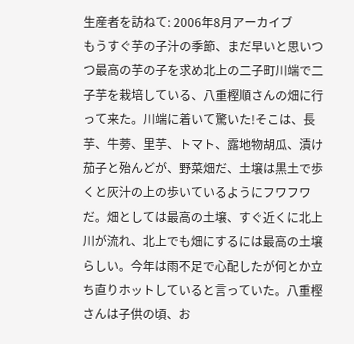生産者を訪ねて: 2006年8月アーカイブ
もうすぐ芋の子汁の季節、まだ早いと思いつつ最高の芋の子を求め北上の二子町川端で二子芋を栽培している、八重樫順さんの畑に行って来た。川端に着いて驚いた!そこは、長芋、牛蒡、里芋、トマト、露地物胡瓜、漬け茄子と殆んどが、野菜畑だ、土壌は黒土で歩くと灰汁の上の歩いているようにフワフワだ。畑としては最高の土壌、すぐ近くに北上川が流れ、北上でも畑にするには最高の土壌らしい。今年は雨不足で心配したが何とか立ち直りホットしていると言っていた。八重樫さんは子供の頃、お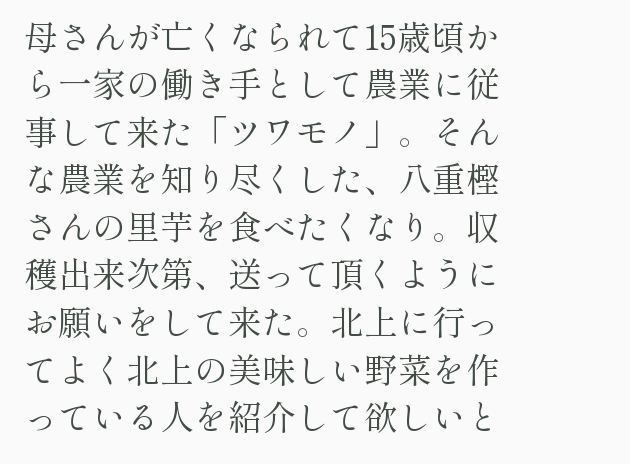母さんが亡くなられて15歳頃から一家の働き手として農業に従事して来た「ツワモノ」。そんな農業を知り尽くした、八重樫さんの里芋を食べたくなり。収穫出来次第、送って頂くようにお願いをして来た。北上に行ってよく北上の美味しい野菜を作っている人を紹介して欲しいと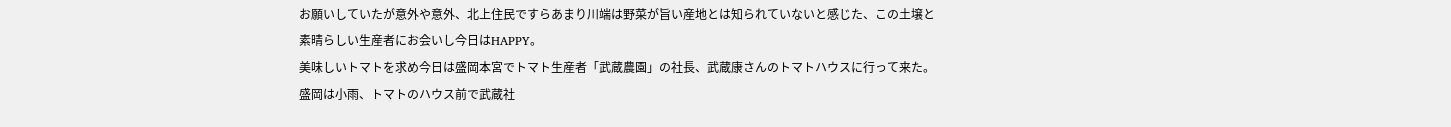お願いしていたが意外や意外、北上住民ですらあまり川端は野菜が旨い産地とは知られていないと感じた、この土壌と素晴らしい生産者にお会いし今日はHAPPY。
美味しいトマトを求め今日は盛岡本宮でトマト生産者「武蔵農園」の社長、武蔵康さんのトマトハウスに行って来た。盛岡は小雨、トマトのハウス前で武蔵社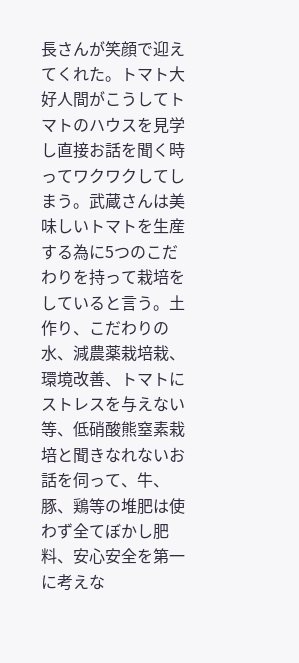長さんが笑顔で迎えてくれた。トマト大好人間がこうしてトマトのハウスを見学し直接お話を聞く時ってワクワクしてしまう。武蔵さんは美味しいトマトを生産する為に5つのこだわりを持って栽培をしていると言う。土作り、こだわりの水、減農薬栽培栽、環境改善、トマトにストレスを与えない等、低硝酸熊窒素栽培と聞きなれないお話を伺って、牛、豚、鶏等の堆肥は使わず全てぼかし肥料、安心安全を第一に考えな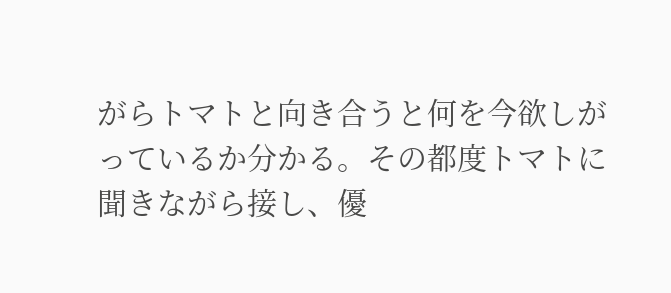がらトマトと向き合うと何を今欲しがっているか分かる。その都度トマトに聞きながら接し、優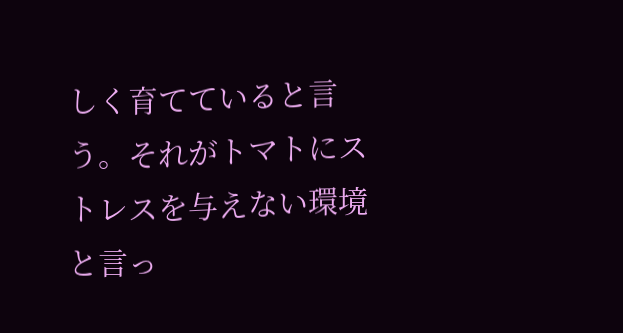しく育てていると言う。それがトマトにストレスを与えない環境と言っ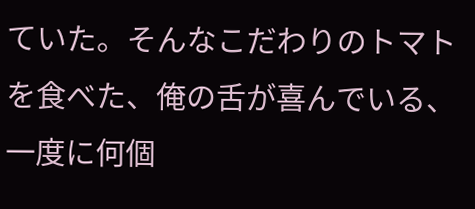ていた。そんなこだわりのトマトを食べた、俺の舌が喜んでいる、一度に何個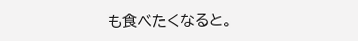も食べたくなると。